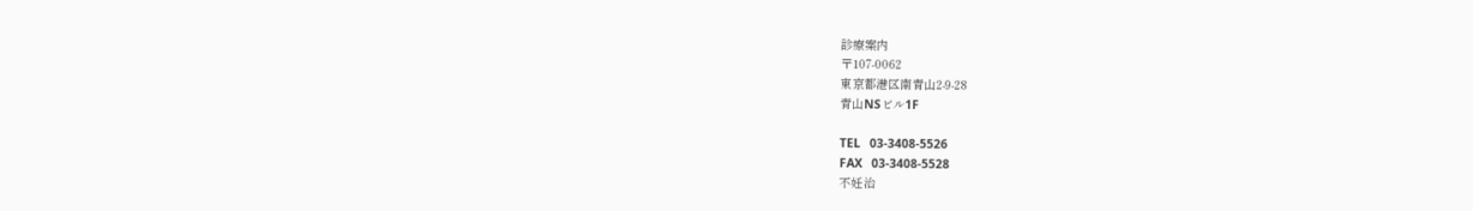診療案内
〒107-0062
東京都港区南青山2-9-28
青山NSビル1F

TEL   03-3408-5526
FAX   03-3408-5528
不妊治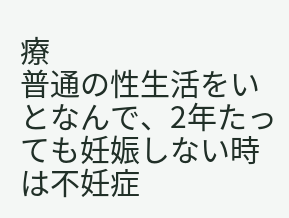療
普通の性生活をいとなんで、2年たっても妊娠しない時は不妊症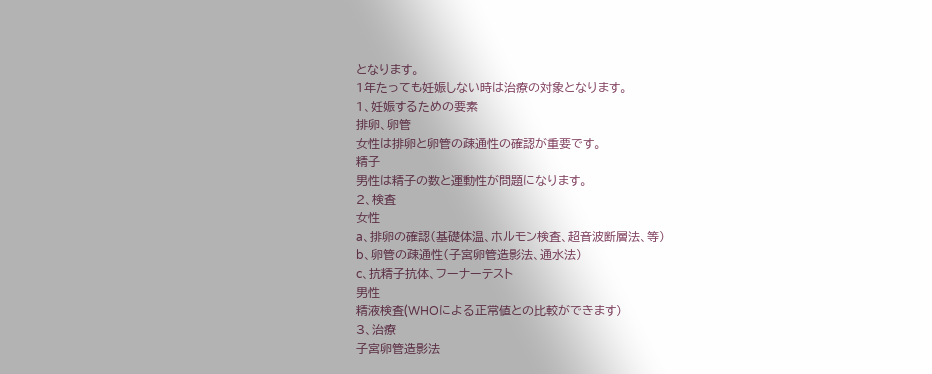となります。
1年たっても妊娠しない時は治療の対象となります。
1、妊娠するための要素
排卵、卵管
女性は排卵と卵管の疎通性の確認が重要です。
精子
男性は精子の数と運動性が問題になります。
2、検査
女性
a、排卵の確認(基礎体温、ホルモン検査、超音波断層法、等)
b、卵管の疎通性(子宮卵管造影法、通水法)
c、抗精子抗体、フーナーテスト
男性
精液検査(WHOによる正常値との比較ができます)
3、治療
子宮卵管造影法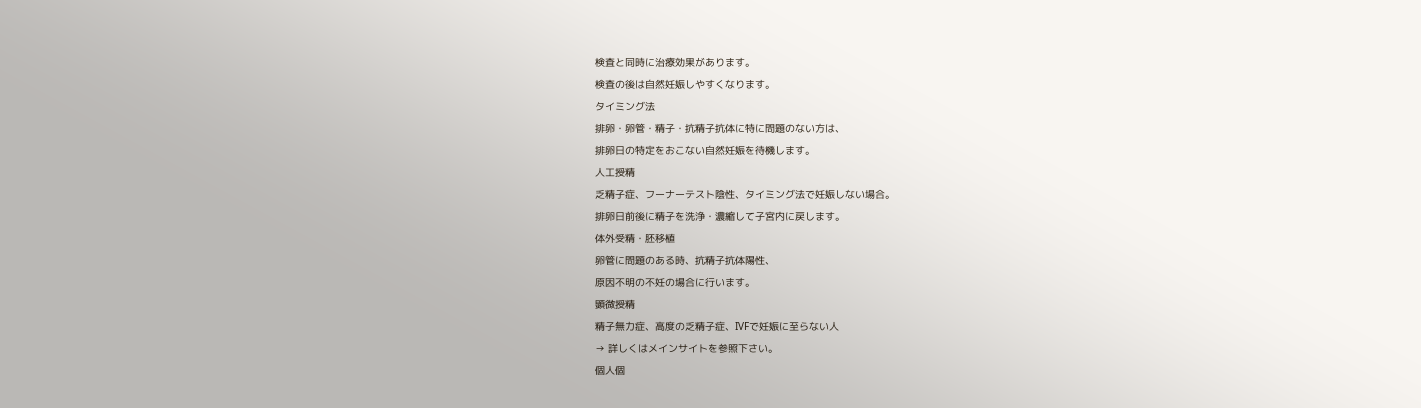検査と同時に治療効果があります。
検査の後は自然妊娠しやすくなります。
タイミング法
排卵・卵管・精子・抗精子抗体に特に問題のない方は、
排卵日の特定をおこない自然妊娠を待機します。
人工授精
乏精子症、フーナーテスト陰性、タイミング法で妊娠しない場合。
排卵日前後に精子を洗浄・濃縮して子宮内に戻します。
体外受精・胚移植
卵管に問題のある時、抗精子抗体陽性、
原因不明の不妊の場合に行います。
顕微授精
精子無力症、高度の乏精子症、IVFで妊娠に至らない人
→ 詳しくはメインサイトを参照下さい。
個人個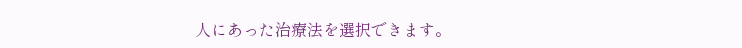人にあった治療法を選択できます。